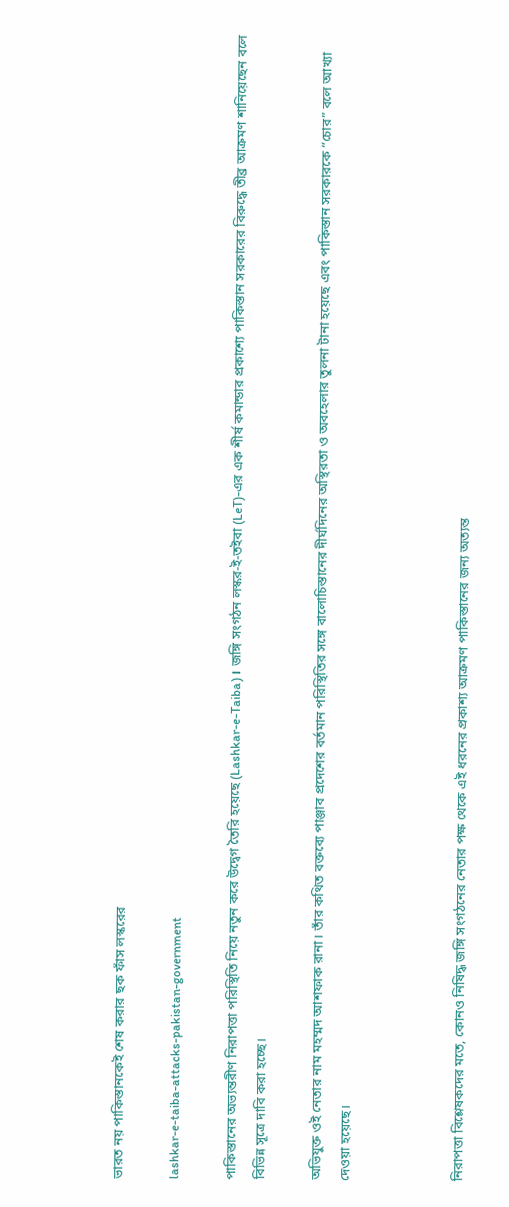ভারত নয় পাকিস্তানকেই শেষ করার ছক ফাঁস লস্করের

lashkar-e-taiba-attacks-pakistan-government

পাকিস্তানের অভ্যন্তরীণ নিরাপত্তা পরিস্থিতি নিয়ে নতুন করে উদ্বেগ তৈরি হয়েছে (Lashkar-e-Taiba)। জঙ্গি সংগঠন লস্কর-ই-তইবা (LeT)-এর এক শীর্ষ কমান্ডার প্রকাশ্যে পাকিস্তান সরকারের বিরুদ্ধে তীব্র আক্রমণ শানিয়েছেন বলে বিভিন্ন সূত্রে দাবি করা হচ্ছে।

অভিযুক্ত ওই নেতার নাম মহম্মদ আশফাক রানা। তাঁর কথিত বক্তব্যে পাঞ্জাব প্রদেশের বর্তমান পরিস্থিতির সঙ্গে বালোচিস্তানের দীর্ঘদিনের অস্থিরতা ও অবহেলার তুলনা টানা হয়েছে এবং পাকিস্তান সরকারকে “চোর” বলে আখ্যা দেওয়া হয়েছে।



নিরাপত্তা বিশ্লেষকদের মতে, কোনও নিষিদ্ধ জঙ্গি সংগঠনের নেতার পক্ষ থেকে এই ধরনের প্রকাশ্য আক্রমণ পাকিস্তানের জন্য অত্যন্ত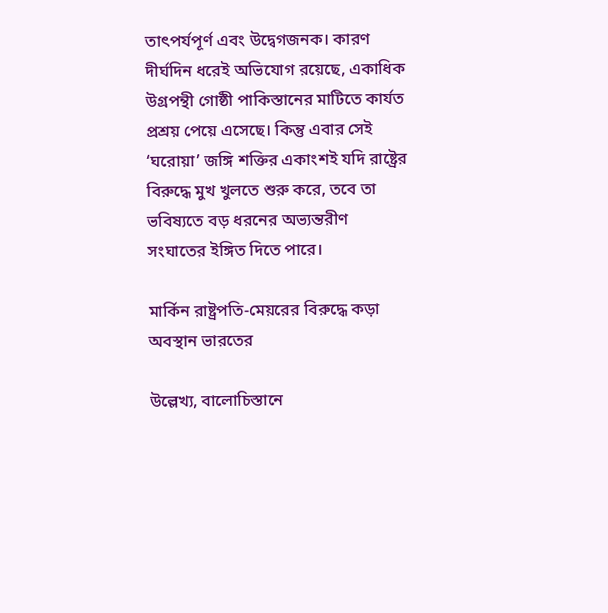তাৎপর্যপূর্ণ এবং উদ্বেগজনক। কারণ দীর্ঘদিন ধরেই অভিযোগ রয়েছে, একাধিক উগ্রপন্থী গোষ্ঠী পাকিস্তানের মাটিতে কার্যত প্রশ্রয় পেয়ে এসেছে। কিন্তু এবার সেই ‘ঘরোয়া’ জঙ্গি শক্তির একাংশই যদি রাষ্ট্রের বিরুদ্ধে মুখ খুলতে শুরু করে, তবে তা ভবিষ্যতে বড় ধরনের অভ্যন্তরীণ সংঘাতের ইঙ্গিত দিতে পারে।

মার্কিন রাষ্ট্রপতি-মেয়রের বিরুদ্ধে কড়া অবস্থান ভারতের

উল্লেখ্য, বালোচিস্তানে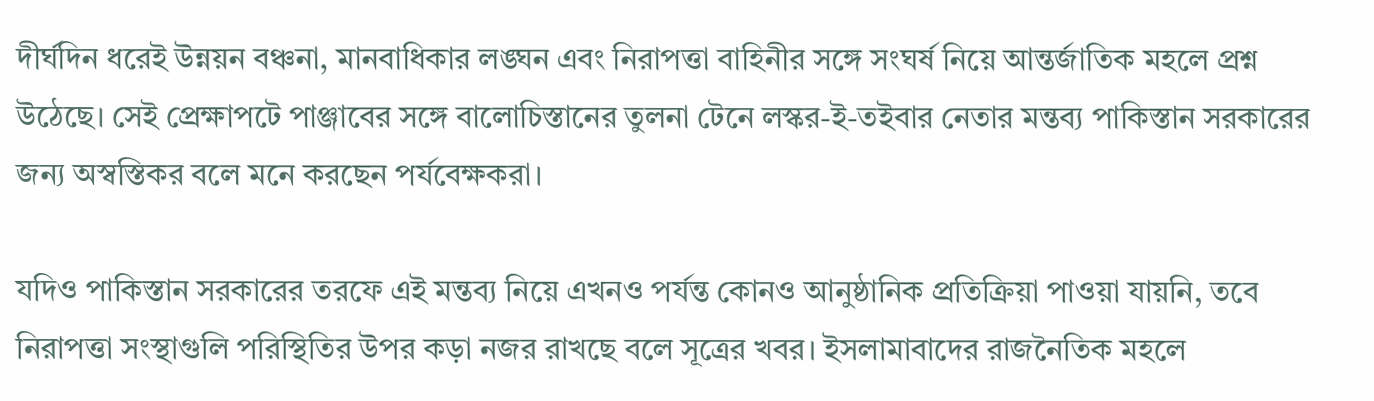দীর্ঘদিন ধরেই উন্নয়ন বঞ্চনা, মানবাধিকার লঙ্ঘন এবং নিরাপত্তা বাহিনীর সঙ্গে সংঘর্ষ নিয়ে আন্তর্জাতিক মহলে প্রশ্ন উঠেছে। সেই প্রেক্ষাপটে পাঞ্জাবের সঙ্গে বালোচিস্তানের তুলনা টেনে লস্কর-ই-তইবার নেতার মন্তব্য পাকিস্তান সরকারের জন্য অস্বস্তিকর বলে মনে করছেন পর্যবেক্ষকরা।

যদিও পাকিস্তান সরকারের তরফে এই মন্তব্য নিয়ে এখনও পর্যন্ত কোনও আনুষ্ঠানিক প্রতিক্রিয়া পাওয়া যায়নি, তবে নিরাপত্তা সংস্থাগুলি পরিস্থিতির উপর কড়া নজর রাখছে বলে সূত্রের খবর। ইসলামাবাদের রাজনৈতিক মহলে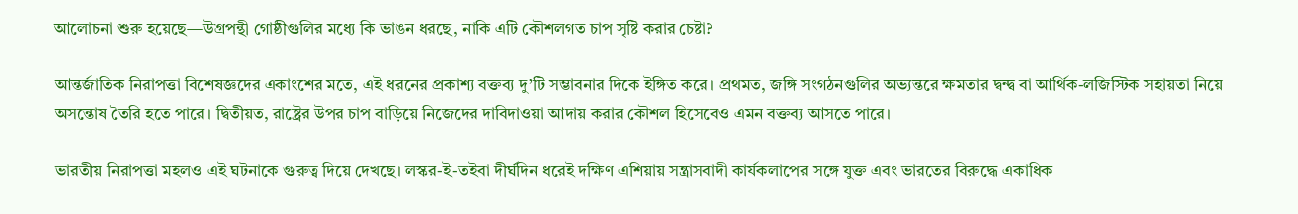আলোচনা শুরু হয়েছে—উগ্রপন্থী গোষ্ঠীগুলির মধ্যে কি ভাঙন ধরছে, নাকি এটি কৌশলগত চাপ সৃষ্টি করার চেষ্টা?

আন্তর্জাতিক নিরাপত্তা বিশেষজ্ঞদের একাংশের মতে, এই ধরনের প্রকাশ্য বক্তব্য দু’টি সম্ভাবনার দিকে ইঙ্গিত করে। প্রথমত, জঙ্গি সংগঠনগুলির অভ্যন্তরে ক্ষমতার দ্বন্দ্ব বা আর্থিক-লজিস্টিক সহায়তা নিয়ে অসন্তোষ তৈরি হতে পারে। দ্বিতীয়ত, রাষ্ট্রের উপর চাপ বাড়িয়ে নিজেদের দাবিদাওয়া আদায় করার কৌশল হিসেবেও এমন বক্তব্য আসতে পারে।

ভারতীয় নিরাপত্তা মহলও এই ঘটনাকে গুরুত্ব দিয়ে দেখছে। লস্কর-ই-তইবা দীর্ঘদিন ধরেই দক্ষিণ এশিয়ায় সন্ত্রাসবাদী কার্যকলাপের সঙ্গে যুক্ত এবং ভারতের বিরুদ্ধে একাধিক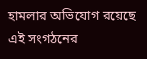হামলার অভিযোগ রয়েছে এই সংগঠনের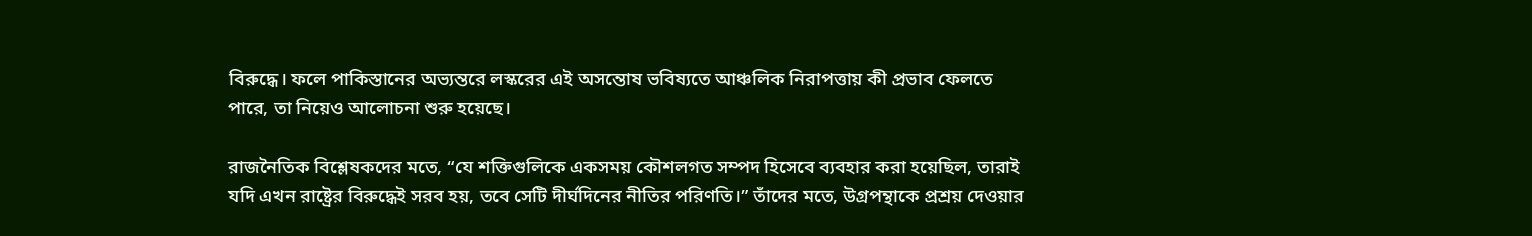বিরুদ্ধে। ফলে পাকিস্তানের অভ্যন্তরে লস্করের এই অসন্তোষ ভবিষ্যতে আঞ্চলিক নিরাপত্তায় কী প্রভাব ফেলতে পারে, তা নিয়েও আলোচনা শুরু হয়েছে।

রাজনৈতিক বিশ্লেষকদের মতে, “যে শক্তিগুলিকে একসময় কৌশলগত সম্পদ হিসেবে ব্যবহার করা হয়েছিল, তারাই যদি এখন রাষ্ট্রের বিরুদ্ধেই সরব হয়, তবে সেটি দীর্ঘদিনের নীতির পরিণতি।” তাঁদের মতে, উগ্রপন্থাকে প্রশ্রয় দেওয়ার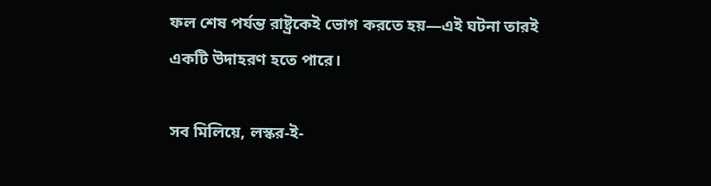ফল শেষ পর্যন্ত রাষ্ট্রকেই ভোগ করতে হয়—এই ঘটনা তারই একটি উদাহরণ হতে পারে।

সব মিলিয়ে, লস্কর-ই-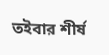তইবার শীর্ষ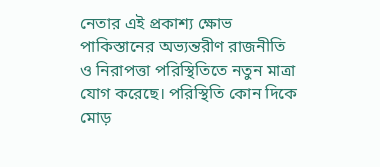নেতার এই প্রকাশ্য ক্ষোভ পাকিস্তানের অভ্যন্তরীণ রাজনীতি ও নিরাপত্তা পরিস্থিতিতে নতুন মাত্রা যোগ করেছে। পরিস্থিতি কোন দিকে মোড়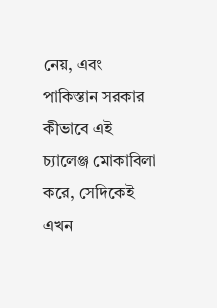নেয়, এবং পাকিস্তান সরকার কীভাবে এই চ্যালেঞ্জ মোকাবিলা করে, সেদিকেই এখন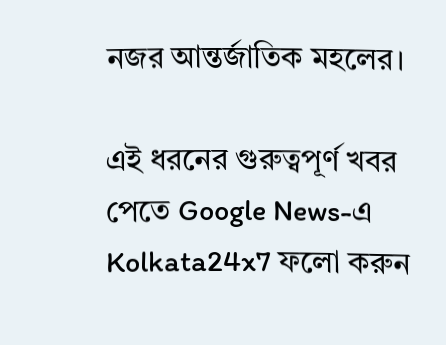নজর আন্তর্জাতিক মহলের।

এই ধরনের গুরুত্বপূর্ণ খবর পেতে Google News-এ Kolkata24x7 ফলো করুন